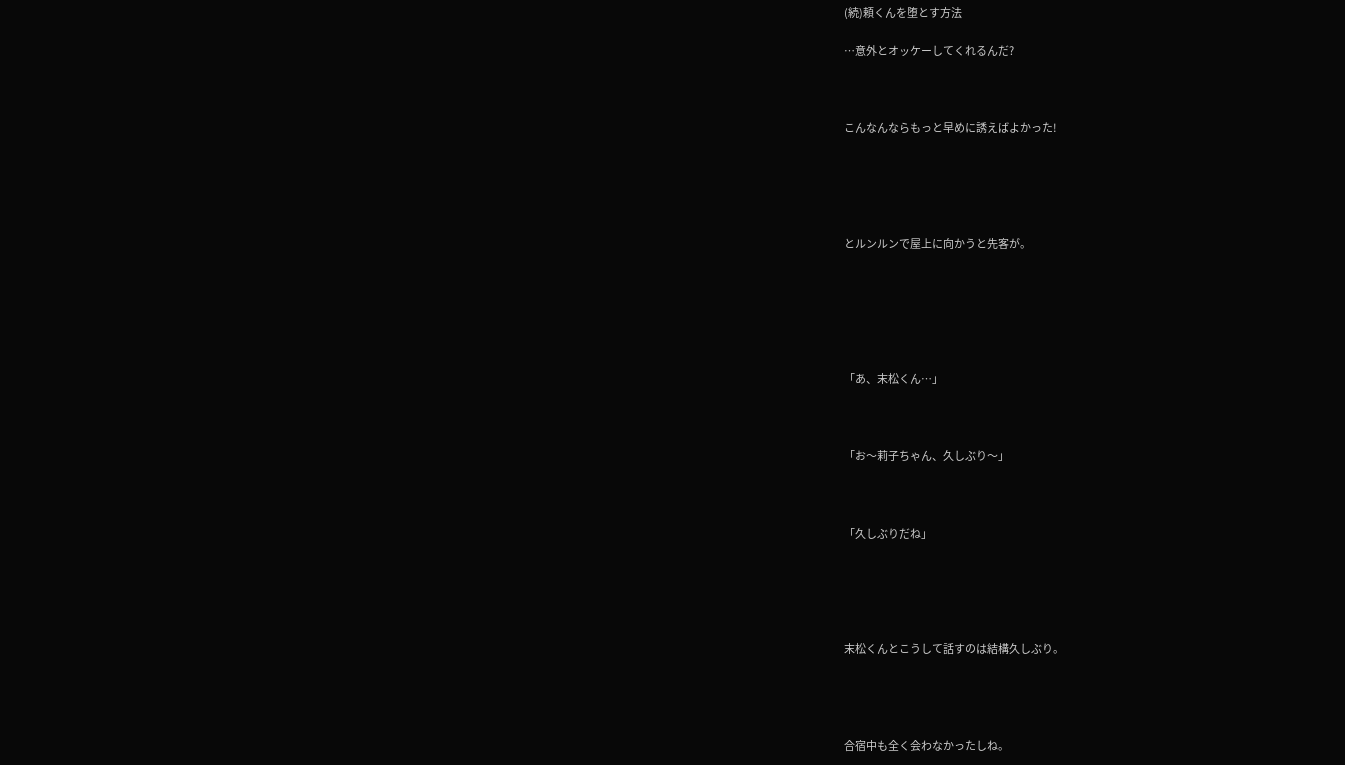(続)頼くんを堕とす方法

…意外とオッケーしてくれるんだ?



こんなんならもっと早めに誘えばよかった!





とルンルンで屋上に向かうと先客が。






「あ、末松くん…」



「お〜莉子ちゃん、久しぶり〜」



「久しぶりだね」





末松くんとこうして話すのは結構久しぶり。




合宿中も全く会わなかったしね。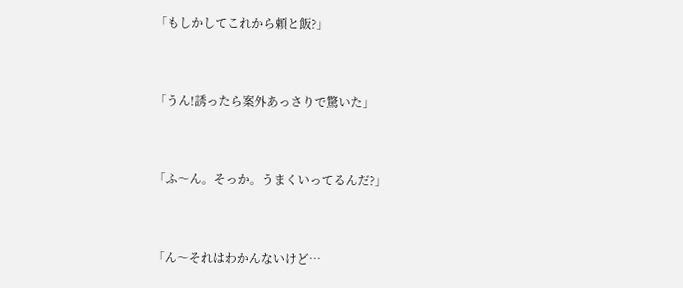「もしかしてこれから頼と飯?」



「うん!誘ったら案外あっさりで驚いた」



「ふ〜ん。そっか。うまくいってるんだ?」



「ん〜それはわかんないけど…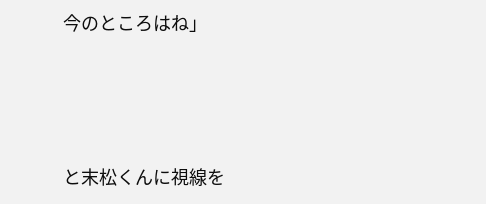今のところはね」




と末松くんに視線を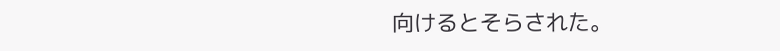向けるとそらされた。